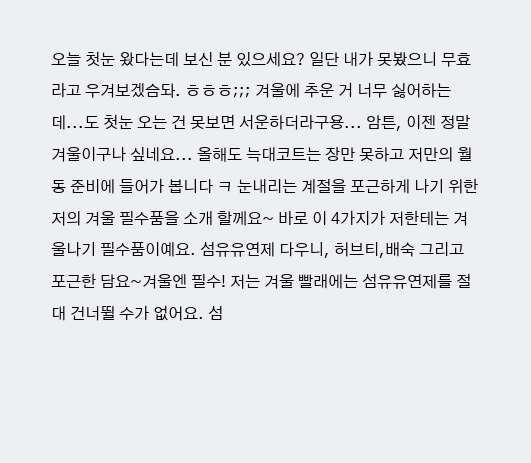오늘 첫눈 왔다는데 보신 분 있으세요? 일단 내가 못봤으니 무효라고 우겨보겠슴돠. ㅎㅎㅎ;;; 겨울에 추운 거 너무 싫어하는데...도 첫눈 오는 건 못보면 서운하더라구용... 암튼, 이젠 정말 겨울이구나 싶네요... 올해도 늑대코트는 장만 못하고 저만의 월동 준비에 들어가 봅니다 ㅋ 눈내리는 계절을 포근하게 나기 위한 저의 겨울 필수품을 소개 할께요~ 바로 이 4가지가 저한테는 겨울나기 필수품이예요. 섬유유연제 다우니, 허브티,배숙 그리고 포근한 담요~겨울엔 필수! 저는 겨울 빨래에는 섬유유연제를 절대 건너뛸 수가 없어요. 섬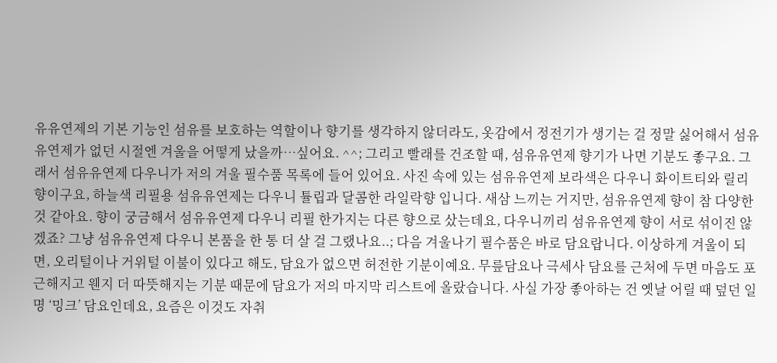유유연제의 기본 기능인 섬유를 보호하는 역할이나 향기를 생각하지 않더라도, 옷감에서 정전기가 생기는 걸 정말 싫어해서 섬유유연제가 없던 시절엔 겨울을 어떻게 났을까…싶어요. ^^; 그리고 빨래를 건조할 때, 섬유유연제 향기가 나면 기분도 좋구요. 그래서 섬유유연제 다우니가 저의 겨울 필수품 목록에 들어 있어요. 사진 속에 있는 섬유유연제 보라색은 다우니 화이트티와 릴리향이구요, 하늘색 리필용 섬유유연제는 다우니 튤립과 달콤한 라일락향 입니다. 새삼 느끼는 거지만, 섬유유연제 향이 참 다양한 것 같아요. 향이 궁금해서 섬유유연제 다우니 리필 한가지는 다른 향으로 샀는데요, 다우니끼리 섬유유연제 향이 서로 섞이진 않겠죠? 그냥 섬유유연제 다우니 본품을 한 통 더 살 걸 그랬나요..; 다음 겨울나기 필수품은 바로 담요랍니다. 이상하게 겨울이 되면, 오리털이나 거위털 이불이 있다고 해도, 담요가 없으면 허전한 기분이예요. 무릎담요나 극세사 담요를 근처에 두면 마음도 포근해지고 웬지 더 따뜻해지는 기분 때문에 담요가 저의 마지막 리스트에 올랐습니다. 사실 가장 좋아하는 건 옛날 어릴 때 덮던 일명 ‘밍크’ 담요인데요, 요즘은 이것도 자취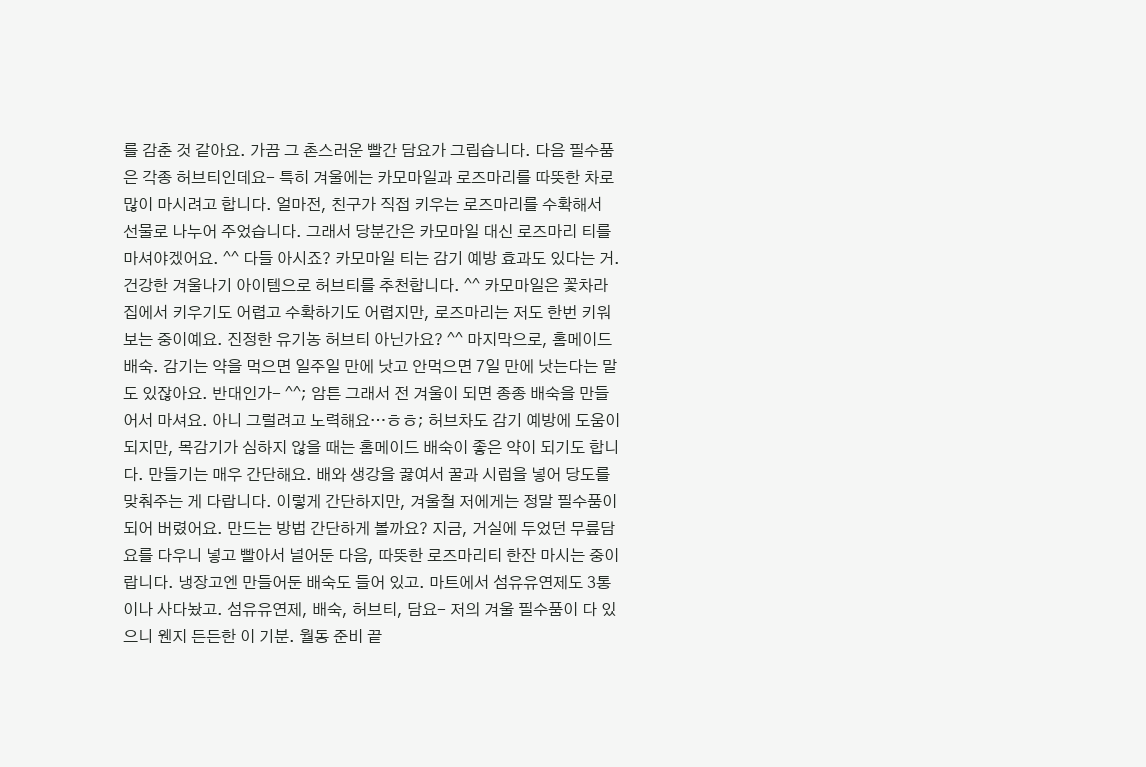를 감춘 것 같아요. 가끔 그 촌스러운 빨간 담요가 그립습니다. 다음 필수품은 각종 허브티인데요- 특히 겨울에는 카모마일과 로즈마리를 따뜻한 차로 많이 마시려고 합니다. 얼마전, 친구가 직접 키우는 로즈마리를 수확해서 선물로 나누어 주었습니다. 그래서 당분간은 카모마일 대신 로즈마리 티를 마셔야겠어요. ^^ 다들 아시죠? 카모마일 티는 감기 예방 효과도 있다는 거. 건강한 겨울나기 아이템으로 허브티를 추천합니다. ^^ 카모마일은 꽃차라 집에서 키우기도 어렵고 수확하기도 어렵지만, 로즈마리는 저도 한번 키워보는 중이예요. 진정한 유기농 허브티 아닌가요? ^^ 마지막으로, 홈메이드 배숙. 감기는 약을 먹으면 일주일 만에 낫고 안먹으면 7일 만에 낫는다는 말도 있잖아요. 반대인가- ^^; 암튼 그래서 전 겨울이 되면 종종 배숙을 만들어서 마셔요. 아니 그럴려고 노력해요…ㅎㅎ; 허브차도 감기 예방에 도움이 되지만, 목감기가 심하지 않을 때는 홈메이드 배숙이 좋은 약이 되기도 합니다. 만들기는 매우 간단해요. 배와 생강을 끓여서 꿀과 시럽을 넣어 당도를 맞춰주는 게 다랍니다. 이렇게 간단하지만, 겨울철 저에게는 정말 필수품이 되어 버렸어요. 만드는 방법 간단하게 볼까요? 지금, 거실에 두었던 무릎담요를 다우니 넣고 빨아서 널어둔 다음, 따뜻한 로즈마리티 한잔 마시는 중이랍니다. 냉장고엔 만들어둔 배숙도 들어 있고. 마트에서 섬유유연제도 3통이나 사다놨고. 섬유유연제, 배숙, 허브티, 담요- 저의 겨울 필수품이 다 있으니 웬지 든든한 이 기분. 월동 준비 끝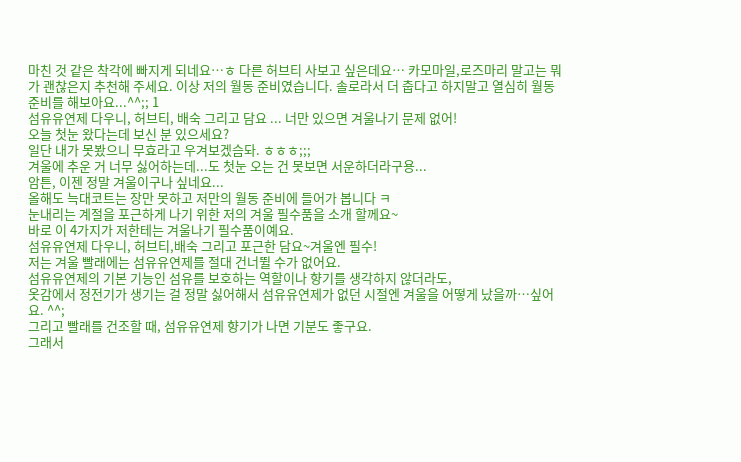마친 것 같은 착각에 빠지게 되네요…ㅎ 다른 허브티 사보고 싶은데요… 카모마일,로즈마리 말고는 뭐가 괜찮은지 추천해 주세요. 이상 저의 월동 준비였습니다. 솔로라서 더 춥다고 하지말고 열심히 월동 준비를 해보아요...^^;; 1
섬유유연제 다우니, 허브티, 배숙 그리고 담요 ... 너만 있으면 겨울나기 문제 없어!
오늘 첫눈 왔다는데 보신 분 있으세요?
일단 내가 못봤으니 무효라고 우겨보겠슴돠. ㅎㅎㅎ;;;
겨울에 추운 거 너무 싫어하는데...도 첫눈 오는 건 못보면 서운하더라구용...
암튼, 이젠 정말 겨울이구나 싶네요...
올해도 늑대코트는 장만 못하고 저만의 월동 준비에 들어가 봅니다 ㅋ
눈내리는 계절을 포근하게 나기 위한 저의 겨울 필수품을 소개 할께요~
바로 이 4가지가 저한테는 겨울나기 필수품이예요.
섬유유연제 다우니, 허브티,배숙 그리고 포근한 담요~겨울엔 필수!
저는 겨울 빨래에는 섬유유연제를 절대 건너뛸 수가 없어요.
섬유유연제의 기본 기능인 섬유를 보호하는 역할이나 향기를 생각하지 않더라도,
옷감에서 정전기가 생기는 걸 정말 싫어해서 섬유유연제가 없던 시절엔 겨울을 어떻게 났을까…싶어요. ^^;
그리고 빨래를 건조할 때, 섬유유연제 향기가 나면 기분도 좋구요.
그래서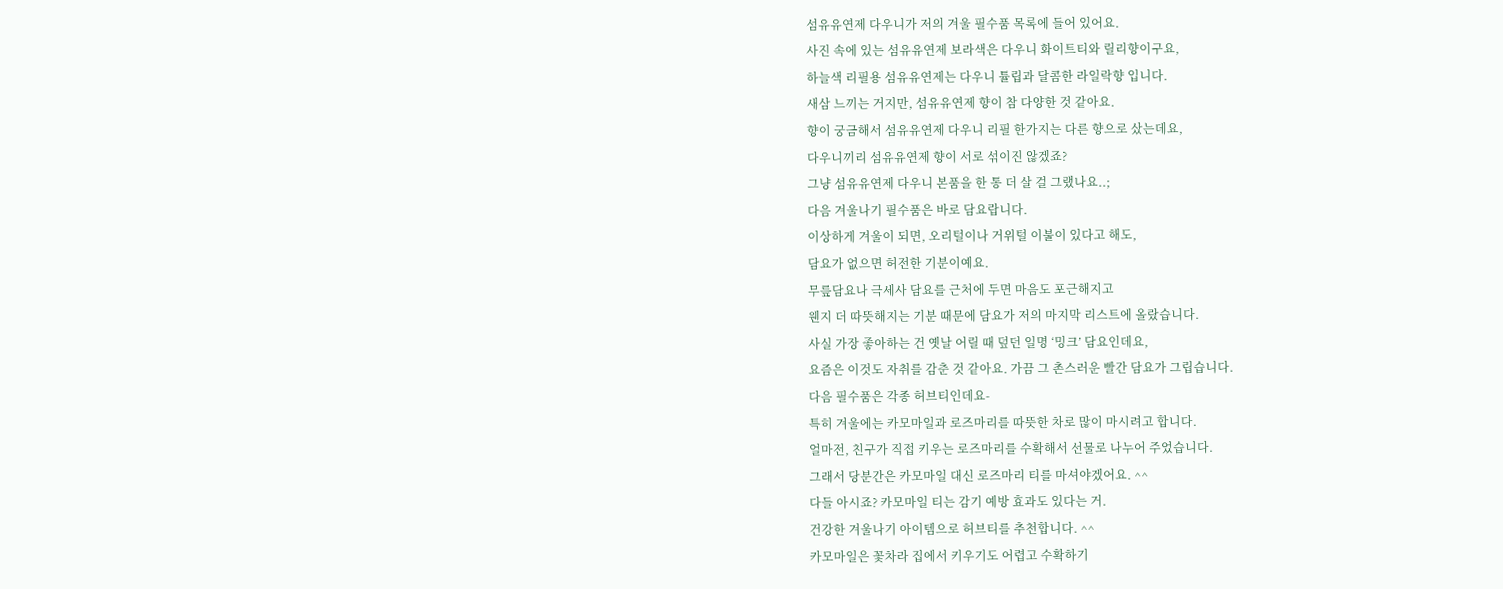섬유유연제 다우니가 저의 겨울 필수품 목록에 들어 있어요.
사진 속에 있는 섬유유연제 보라색은 다우니 화이트티와 릴리향이구요,
하늘색 리필용 섬유유연제는 다우니 튤립과 달콤한 라일락향 입니다.
새삼 느끼는 거지만, 섬유유연제 향이 참 다양한 것 같아요.
향이 궁금해서 섬유유연제 다우니 리필 한가지는 다른 향으로 샀는데요,
다우니끼리 섬유유연제 향이 서로 섞이진 않겠죠?
그냥 섬유유연제 다우니 본품을 한 통 더 살 걸 그랬나요..;
다음 겨울나기 필수품은 바로 담요랍니다.
이상하게 겨울이 되면, 오리털이나 거위털 이불이 있다고 해도,
담요가 없으면 허전한 기분이예요.
무릎담요나 극세사 담요를 근처에 두면 마음도 포근해지고
웬지 더 따뜻해지는 기분 때문에 담요가 저의 마지막 리스트에 올랐습니다.
사실 가장 좋아하는 건 옛날 어릴 때 덮던 일명 ‘밍크’ 담요인데요,
요즘은 이것도 자취를 감춘 것 같아요. 가끔 그 촌스러운 빨간 담요가 그립습니다.
다음 필수품은 각종 허브티인데요-
특히 겨울에는 카모마일과 로즈마리를 따뜻한 차로 많이 마시려고 합니다.
얼마전, 친구가 직접 키우는 로즈마리를 수확해서 선물로 나누어 주었습니다.
그래서 당분간은 카모마일 대신 로즈마리 티를 마셔야겠어요. ^^
다들 아시죠? 카모마일 티는 감기 예방 효과도 있다는 거.
건강한 겨울나기 아이템으로 허브티를 추천합니다. ^^
카모마일은 꽃차라 집에서 키우기도 어렵고 수확하기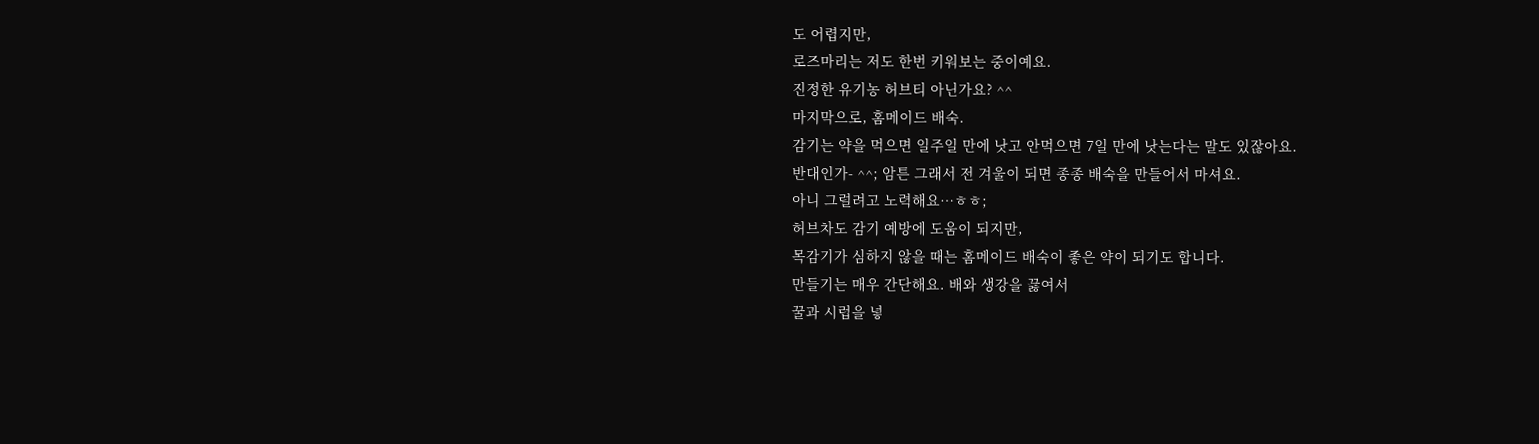도 어렵지만,
로즈마리는 저도 한번 키워보는 중이예요.
진정한 유기농 허브티 아닌가요? ^^
마지막으로, 홈메이드 배숙.
감기는 약을 먹으면 일주일 만에 낫고 안먹으면 7일 만에 낫는다는 말도 있잖아요.
반대인가- ^^; 암튼 그래서 전 겨울이 되면 종종 배숙을 만들어서 마셔요.
아니 그럴려고 노력해요…ㅎㅎ;
허브차도 감기 예방에 도움이 되지만,
목감기가 심하지 않을 때는 홈메이드 배숙이 좋은 약이 되기도 합니다.
만들기는 매우 간단해요. 배와 생강을 끓여서
꿀과 시럽을 넣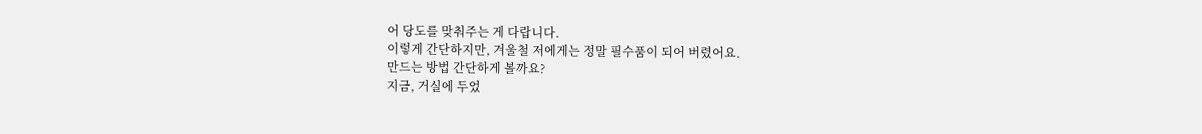어 당도를 맞춰주는 게 다랍니다.
이렇게 간단하지만, 겨울철 저에게는 정말 필수품이 되어 버렸어요.
만드는 방법 간단하게 볼까요?
지금, 거실에 두었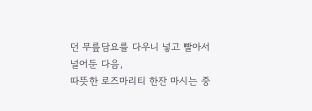던 무릎담요를 다우니 넣고 빨아서 널어둔 다음,
따뜻한 로즈마리티 한잔 마시는 중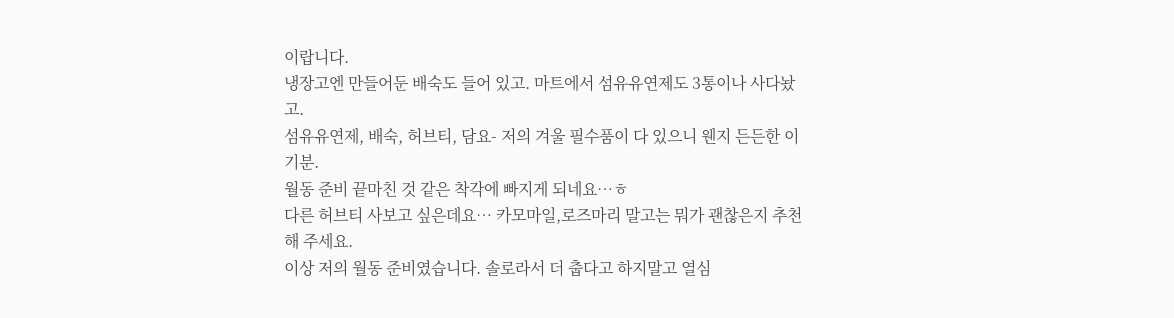이랍니다.
냉장고엔 만들어둔 배숙도 들어 있고. 마트에서 섬유유연제도 3통이나 사다놨고.
섬유유연제, 배숙, 허브티, 담요- 저의 겨울 필수품이 다 있으니 웬지 든든한 이 기분.
월동 준비 끝마친 것 같은 착각에 빠지게 되네요…ㅎ
다른 허브티 사보고 싶은데요… 카모마일,로즈마리 말고는 뭐가 괜찮은지 추천해 주세요.
이상 저의 월동 준비였습니다. 솔로라서 더 춥다고 하지말고 열심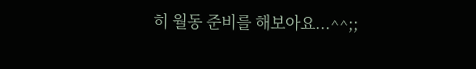히 월동 준비를 해보아요...^^;;